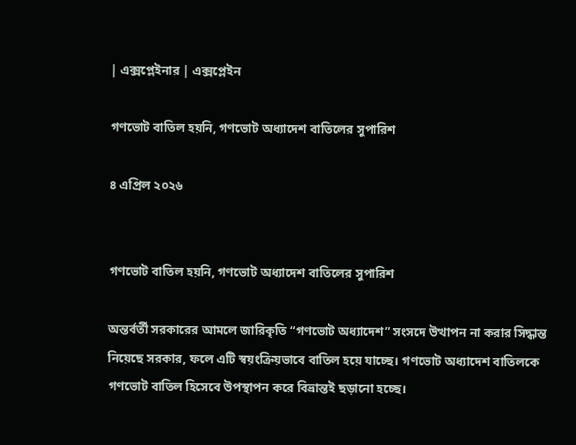| এক্সপ্লেইনার | এক্সপ্লেইন

গণভোট বাতিল হয়নি, গণভোট অধ্যাদেশ বাতিলের সুপারিশ

৪ এপ্রিল ২০২৬


গণভোট বাতিল হয়নি, গণভোট অধ্যাদেশ বাতিলের সুপারিশ

অন্তর্বর্তী সরকারের আমলে জারিকৃতি “গণভোট অধ্যাদেশ” সংসদে উত্থাপন না করার সিদ্ধান্ত নিয়েছে সরকার, ফলে এটি স্বয়ংক্রিয়ভাবে বাতিল হয়ে যাচ্ছে। গণভোট অধ্যাদেশ বাতিলকে গণভোট বাতিল হিসেবে উপস্থাপন করে বিভ্রান্তই ছড়ানো হচ্ছে।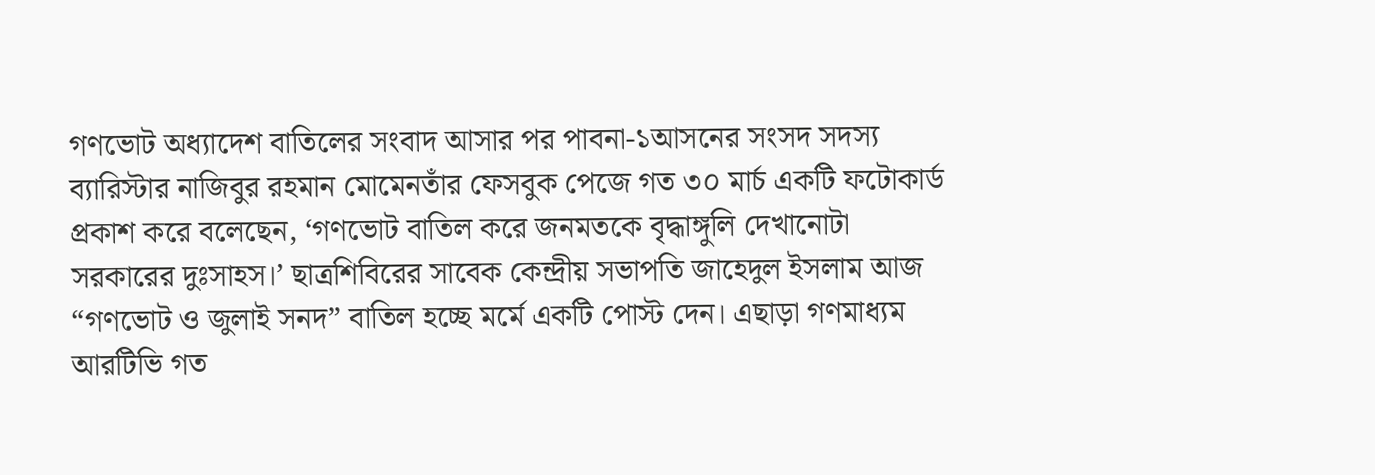গণভোট অধ্যাদেশ বাতিলের সংবাদ আসার পর পাবনা-১আসনের সংসদ সদস্য ব্যারিস্টার নাজিবুর রহমান মোমেনতাঁর ফেসবুক পেজে গত ৩০ মার্চ একটি ফটোকার্ড প্রকাশ করে বলেছেন, ‘গণভোট বাতিল করে জনমতকে বৃদ্ধাঙ্গুলি দেখানোটা সরকারের দুঃসাহস।’ ছাত্রশিবিরের সাবেক কেন্দ্রীয় সভাপতি জাহেদুল ইসলাম আজ “গণভোট ও জুলাই সনদ” বাতিল হচ্ছে মর্মে একটি পোস্ট দেন। এছাড়া গণমাধ্যম আরটিভি গত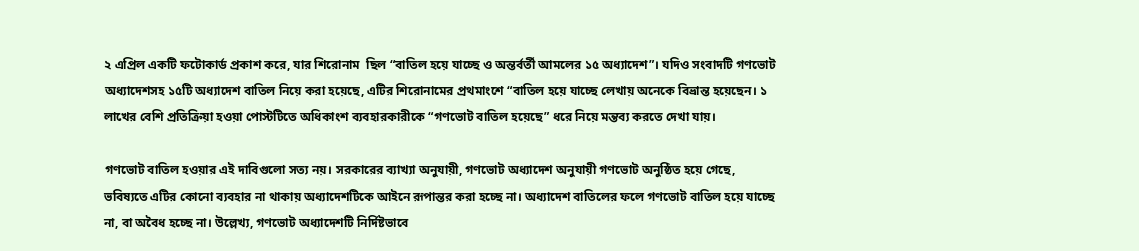২ এপ্রিল একটি ফটোকার্ড প্রকাশ করে, যার শিরোনাম  ছিল “বাতিল হয়ে যাচ্ছে ও অন্তর্বর্তী আমলের ১৫ অধ্যাদেশ”। যদিও সংবাদটি গণভোট অধ্যাদেশসহ ১৫টি অধ্যাদেশ বাতিল নিয়ে করা হয়েছে, এটির শিরোনামের প্রথমাংশে “বাতিল হয়ে যাচ্ছে লেখায় অনেকে বিভ্রান্ত হয়েছেন। ১ লাখের বেশি প্রতিক্রিয়া হওয়া পোস্টটিতে অধিকাংশ ব্যবহারকারীকে “গণভোট বাতিল হয়েছে” ধরে নিয়ে মন্তব্য করতে দেখা যায়।

গণভোট বাতিল হওয়ার এই দাবিগুলো সত্য নয়। সরকারের ব্যাখ্যা অনুযায়ী, গণভোট অধ্যাদেশ অনুযায়ী গণভোট অনুষ্ঠিত হয়ে গেছে, ভবিষ্যতে এটির কোনো ব্যবহার না থাকায় অধ্যাদেশটিকে আইনে রূপান্তর করা হচ্ছে না। অধ্যাদেশ বাতিলের ফলে গণভোট বাতিল হয়ে যাচ্ছে না, বা অবৈধ হচ্ছে না। উল্লেখ্য, গণভোট অধ্যাদেশটি নির্দিষ্টভাবে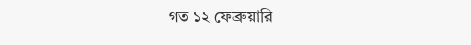গত ১২ ফেব্রুয়ারি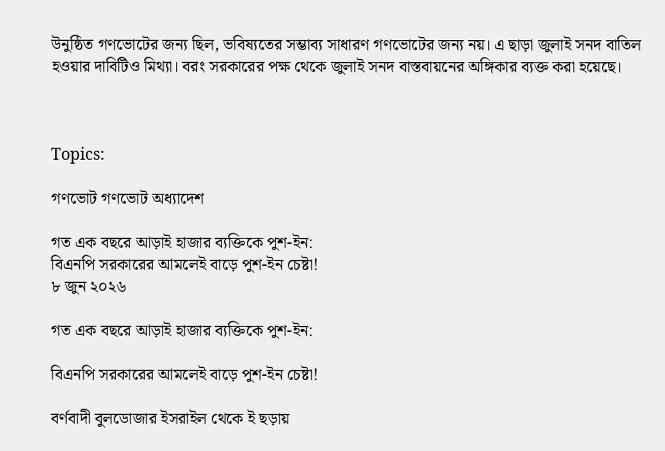উনুষ্ঠিত গণভোটের জন্য ছিল, ভবিষ্যতের সম্ভাব্য সাধারণ গণভোটের জন্য নয়। এ ছাড়া জুলাই সনদ বাতিল হওয়ার দাবিটিও মিথ্যা। বরং সরকারের পক্ষ থেকে জুলাই সনদ বাস্তবায়নের অঙ্গিকার ব্যক্ত করা হয়েছে।



Topics:

গণভোট গণভোট অধ্যাদেশ

গত এক বছরে আড়াই হাজার ব্যক্তিকে পুশ-ইন:
বিএনপি সরকারের আমলেই বাড়ে পুশ-ইন চেষ্টা!
৮ জুন ২০২৬

গত এক বছরে আড়াই হাজার ব্যক্তিকে পুশ-ইন:

বিএনপি সরকারের আমলেই বাড়ে পুশ-ইন চেষ্টা!

বর্ণবাদী বুলডোজার ইসরাইল থেকে ই ছড়ায়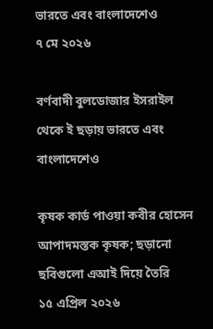ভারতে এবং বাংলাদেশেও
৭ মে ২০২৬

বর্ণবাদী বুলডোজার ইসরাইল থেকে ই ছড়ায় ভারতে এবং বাংলাদেশেও

কৃষক কার্ড পাওয়া কবীর হোসেন আপাদমস্তক কৃষক; ছড়ানো ছবিগুলো এআই দিয়ে তৈরি
১৫ এপ্রিল ২০২৬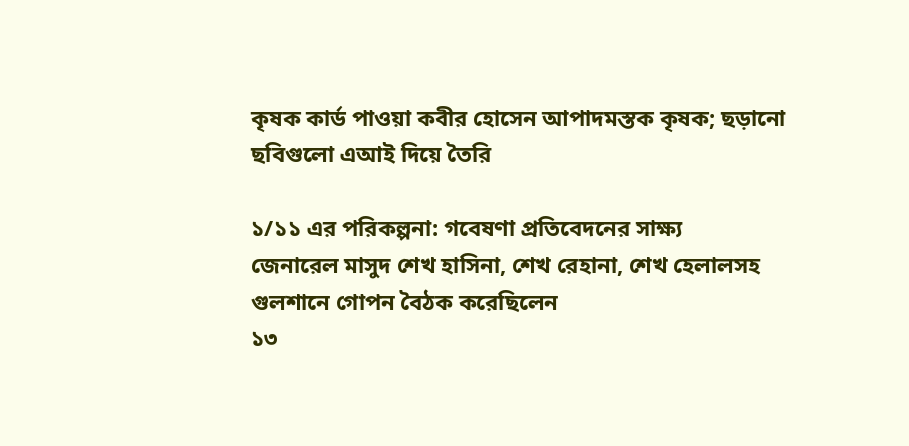কৃষক কার্ড পাওয়া কবীর হোসেন আপাদমস্তক কৃষক; ছড়ানো ছবিগুলো এআই দিয়ে তৈরি

১/১১ এর পরিকল্পনা: গবেষণা প্রতিবেদনের সাক্ষ্য
জেনারেল মাসুদ শেখ হাসিনা, শেখ রেহানা, শেখ হেলালসহ
গুলশানে গোপন বৈঠক করেছিলেন
১৩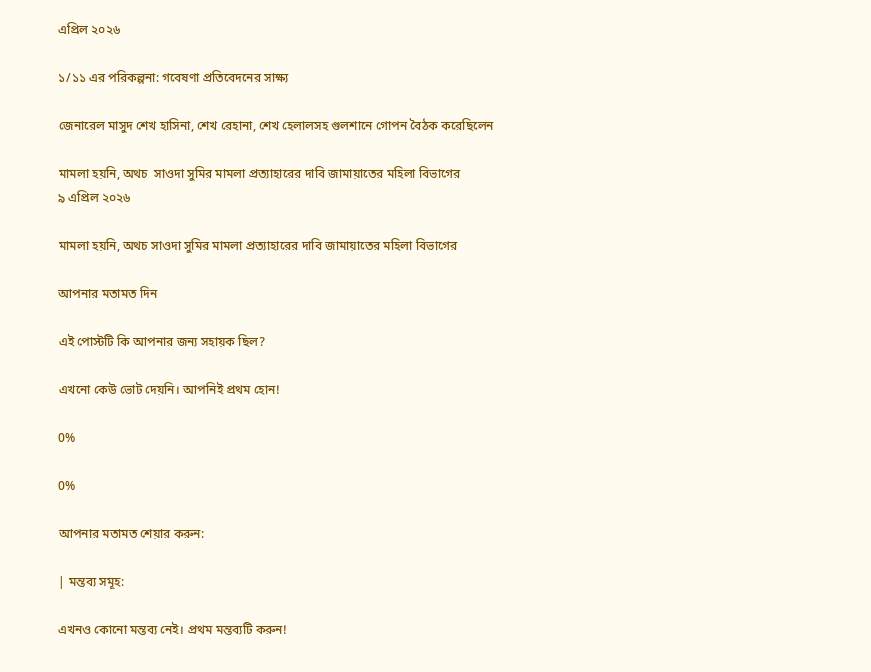এপ্রিল ২০২৬

১/১১ এর পরিকল্পনা: গবেষণা প্রতিবেদনের সাক্ষ্য

জেনারেল মাসুদ শেখ হাসিনা, শেখ রেহানা, শেখ হেলালসহ গুলশানে গোপন বৈঠক করেছিলেন

মামলা হয়নি, অথচ  সাওদা সুমির মামলা প্রত্যাহারের দাবি জামায়াতের মহিলা বিভাগের
৯ এপ্রিল ২০২৬

মামলা হয়নি, অথচ সাওদা সুমির মামলা প্রত্যাহারের দাবি জামায়াতের মহিলা বিভাগের

আপনার মতামত দিন

এই পোস্টটি কি আপনার জন্য সহায়ক ছিল?

এখনো কেউ ভোট দেয়নি। আপনিই প্রথম হোন!

0%

0%

আপনার মতামত শেয়ার করুন:

| মন্তব্য সমূহ:

এখনও কোনো মন্তব্য নেই। প্রথম মন্তব্যটি করুন!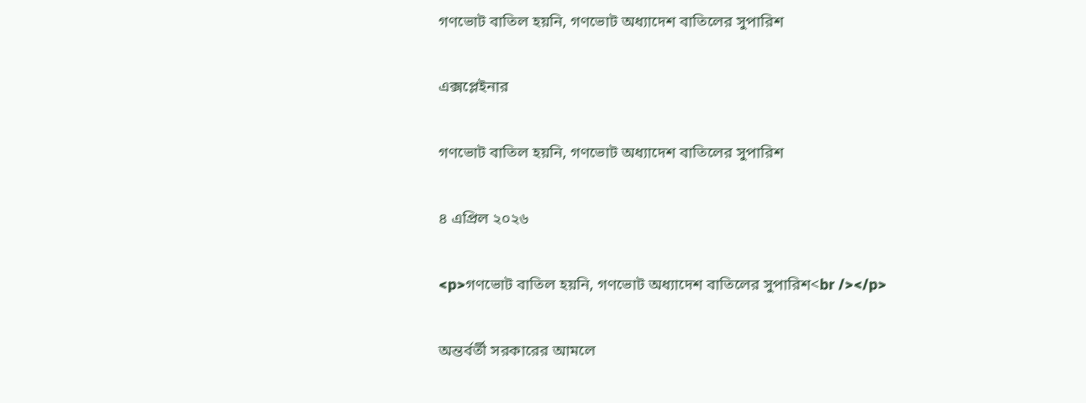গণভোট বাতিল হয়নি, গণভোট অধ্যাদেশ বাতিলের সুপারিশ

এক্সপ্লেইনার

গণভোট বাতিল হয়নি, গণভোট অধ্যাদেশ বাতিলের সুপারিশ

৪ এপ্রিল ২০২৬

<p>গণভোট বাতিল হয়নি, গণভোট অধ্যাদেশ বাতিলের সুপারিশ<br /></p>

অন্তর্বর্তী সরকারের আমলে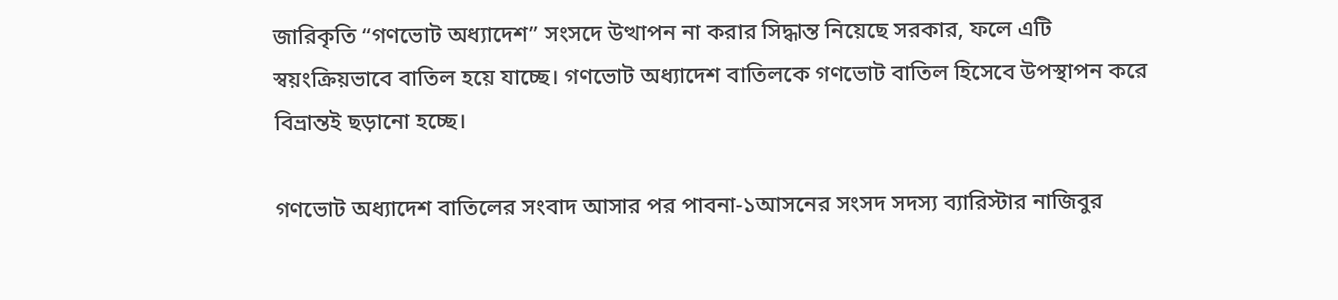জারিকৃতি “গণভোট অধ্যাদেশ” সংসদে উত্থাপন না করার সিদ্ধান্ত নিয়েছে সরকার, ফলে এটি স্বয়ংক্রিয়ভাবে বাতিল হয়ে যাচ্ছে। গণভোট অধ্যাদেশ বাতিলকে গণভোট বাতিল হিসেবে উপস্থাপন করে বিভ্রান্তই ছড়ানো হচ্ছে।

গণভোট অধ্যাদেশ বাতিলের সংবাদ আসার পর পাবনা-১আসনের সংসদ সদস্য ব্যারিস্টার নাজিবুর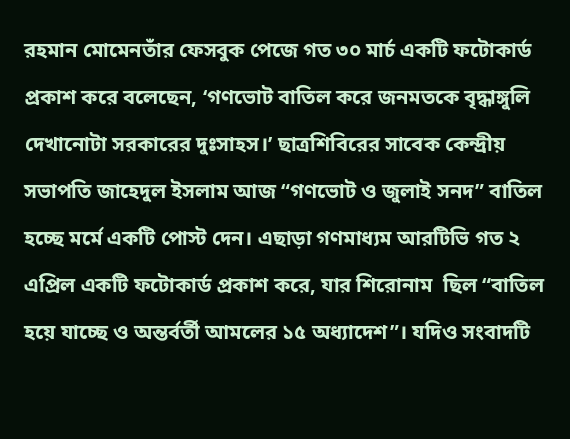রহমান মোমেনতাঁর ফেসবুক পেজে গত ৩০ মার্চ একটি ফটোকার্ড প্রকাশ করে বলেছেন, ‘গণভোট বাতিল করে জনমতকে বৃদ্ধাঙ্গুলি দেখানোটা সরকারের দুঃসাহস।’ ছাত্রশিবিরের সাবেক কেন্দ্রীয় সভাপতি জাহেদুল ইসলাম আজ “গণভোট ও জুলাই সনদ” বাতিল হচ্ছে মর্মে একটি পোস্ট দেন। এছাড়া গণমাধ্যম আরটিভি গত ২ এপ্রিল একটি ফটোকার্ড প্রকাশ করে, যার শিরোনাম  ছিল “বাতিল হয়ে যাচ্ছে ও অন্তর্বর্তী আমলের ১৫ অধ্যাদেশ”। যদিও সংবাদটি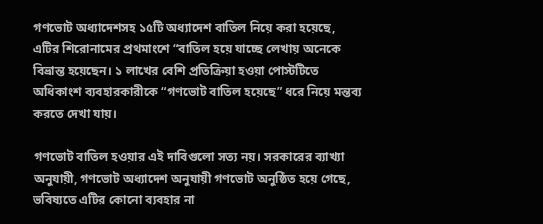গণভোট অধ্যাদেশসহ ১৫টি অধ্যাদেশ বাতিল নিয়ে করা হয়েছে, এটির শিরোনামের প্রথমাংশে “বাতিল হয়ে যাচ্ছে লেখায় অনেকে বিভ্রান্ত হয়েছেন। ১ লাখের বেশি প্রতিক্রিয়া হওয়া পোস্টটিতে অধিকাংশ ব্যবহারকারীকে “গণভোট বাতিল হয়েছে” ধরে নিয়ে মন্তব্য করতে দেখা যায়।

গণভোট বাতিল হওয়ার এই দাবিগুলো সত্য নয়। সরকারের ব্যাখ্যা অনুযায়ী, গণভোট অধ্যাদেশ অনুযায়ী গণভোট অনুষ্ঠিত হয়ে গেছে, ভবিষ্যতে এটির কোনো ব্যবহার না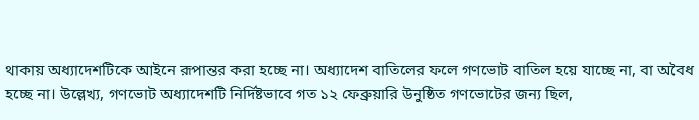থাকায় অধ্যাদেশটিকে আইনে রূপান্তর করা হচ্ছে না। অধ্যাদেশ বাতিলের ফলে গণভোট বাতিল হয়ে যাচ্ছে না, বা অবৈধ হচ্ছে না। উল্লেখ্য, গণভোট অধ্যাদেশটি নির্দিষ্টভাবে গত ১২ ফেব্রুয়ারি উনুষ্ঠিত গণভোটের জন্য ছিল,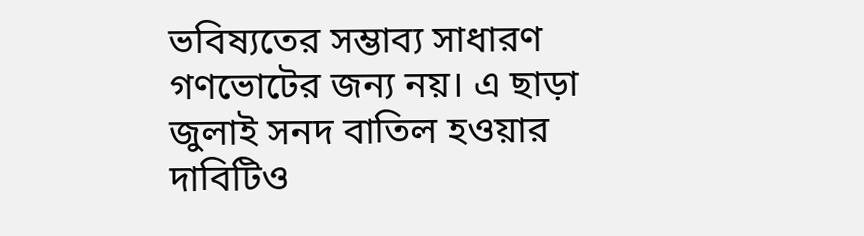ভবিষ্যতের সম্ভাব্য সাধারণ গণভোটের জন্য নয়। এ ছাড়া জুলাই সনদ বাতিল হওয়ার দাবিটিও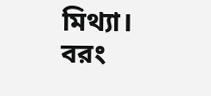মিথ্যা। বরং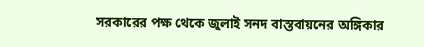সরকারের পক্ষ থেকে জুলাই সনদ বাস্তবায়নের অঙ্গিকার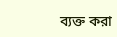ব্যক্ত করা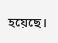হয়েছে।